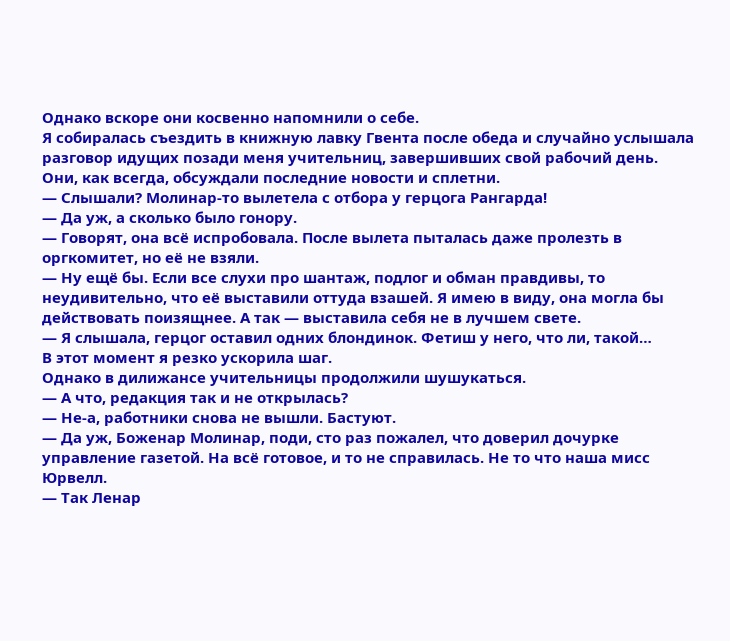Однако вскоре они косвенно напомнили о себе.
Я собиралась съездить в книжную лавку Гвента после обеда и случайно услышала разговор идущих позади меня учительниц, завершивших свой рабочий день. Они, как всегда, обсуждали последние новости и сплетни.
— Слышали? Молинар-то вылетела с отбора у герцога Рангарда!
— Да уж, а сколько было гонору.
— Говорят, она всё испробовала. После вылета пыталась даже пролезть в оргкомитет, но её не взяли.
— Ну ещё бы. Если все слухи про шантаж, подлог и обман правдивы, то неудивительно, что её выставили оттуда взашей. Я имею в виду, она могла бы действовать поизящнее. А так — выставила себя не в лучшем свете.
— Я слышала, герцог оставил одних блондинок. Фетиш у него, что ли, такой…
В этот момент я резко ускорила шаг.
Однако в дилижансе учительницы продолжили шушукаться.
— А что, редакция так и не открылась?
— Не-а, работники снова не вышли. Бастуют.
— Да уж, Боженар Молинар, поди, сто раз пожалел, что доверил дочурке управление газетой. На всё готовое, и то не справилась. Не то что наша мисс Юрвелл.
— Так Ленар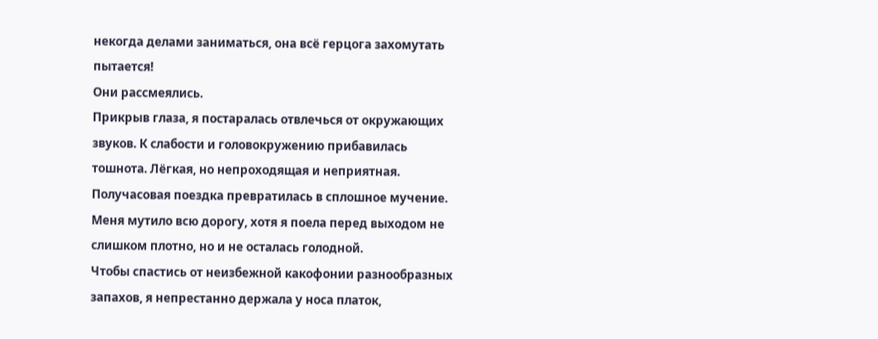некогда делами заниматься, она всё герцога захомутать пытается!
Они рассмеялись.
Прикрыв глаза, я постаралась отвлечься от окружающих звуков. К слабости и головокружению прибавилась тошнота. Лёгкая, но непроходящая и неприятная. Получасовая поездка превратилась в сплошное мучение. Меня мутило всю дорогу, хотя я поела перед выходом не слишком плотно, но и не осталась голодной.
Чтобы спастись от неизбежной какофонии разнообразных запахов, я непрестанно держала у носа платок,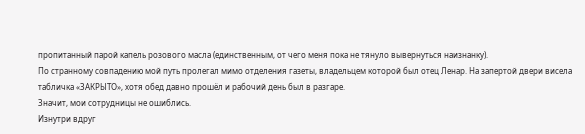пропитанный парой капель розового масла (единственным, от чего меня пока не тянуло вывернуться наизнанку).
По странному совпадению мой путь пролегал мимо отделения газеты, владельцем которой был отец Ленар. На запертой двери висела табличка «ЗАКРЫТО», хотя обед давно прошёл и рабочий день был в разгаре.
Значит, мои сотрудницы не ошиблись.
Изнутри вдруг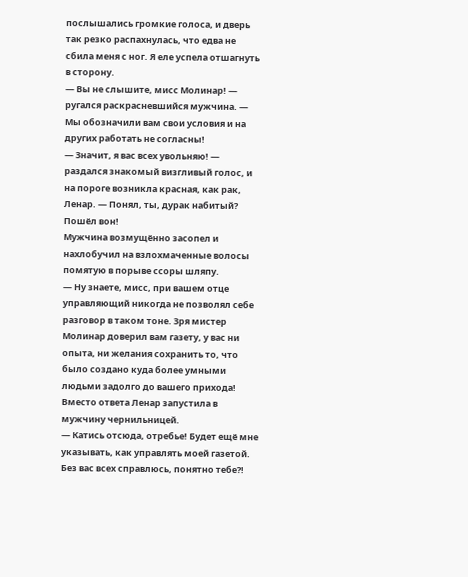послышались громкие голоса, и дверь так резко распахнулась, что едва не сбила меня с ног. Я еле успела отшагнуть в сторону.
— Вы не слышите, мисс Молинар! — ругался раскрасневшийся мужчина. — Мы обозначили вам свои условия и на других работать не согласны!
— Значит, я вас всех увольняю! — раздался знакомый визгливый голос, и на пороге возникла красная, как рак, Ленар. — Понял, ты, дурак набитый? Пошёл вон!
Мужчина возмущённо засопел и нахлобучил на взлохмаченные волосы помятую в порыве ссоры шляпу.
— Ну знаете, мисс, при вашем отце управляющий никогда не позволял себе разговор в таком тоне. Зря мистер Молинар доверил вам газету, у вас ни опыта, ни желания сохранить то, что было создано куда более умными людьми задолго до вашего прихода!
Вместо ответа Ленар запустила в мужчину чернильницей.
— Катись отсюда, отребье! Будет ещё мне указывать, как управлять моей газетой. Без вас всех справлюсь, понятно тебе?!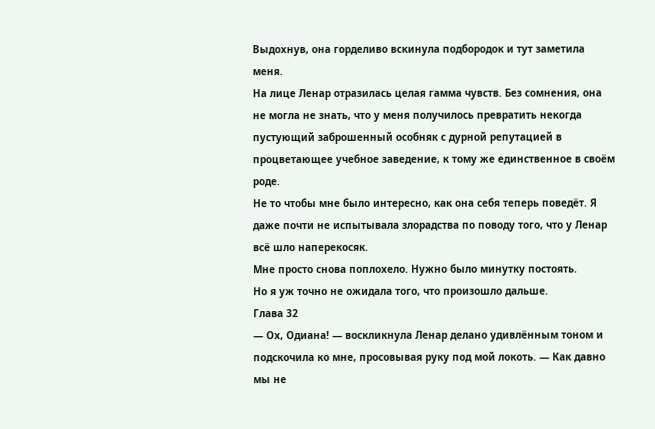Выдохнув, она горделиво вскинула подбородок и тут заметила меня.
На лице Ленар отразилась целая гамма чувств. Без сомнения, она не могла не знать, что у меня получилось превратить некогда пустующий заброшенный особняк с дурной репутацией в процветающее учебное заведение, к тому же единственное в своём роде.
Не то чтобы мне было интересно, как она себя теперь поведёт. Я даже почти не испытывала злорадства по поводу того, что у Ленар всё шло наперекосяк.
Мне просто снова поплохело. Нужно было минутку постоять.
Но я уж точно не ожидала того, что произошло дальше.
Глава 32
— Ох, Одиана! — воскликнула Ленар делано удивлённым тоном и подскочила ко мне, просовывая руку под мой локоть. — Как давно мы не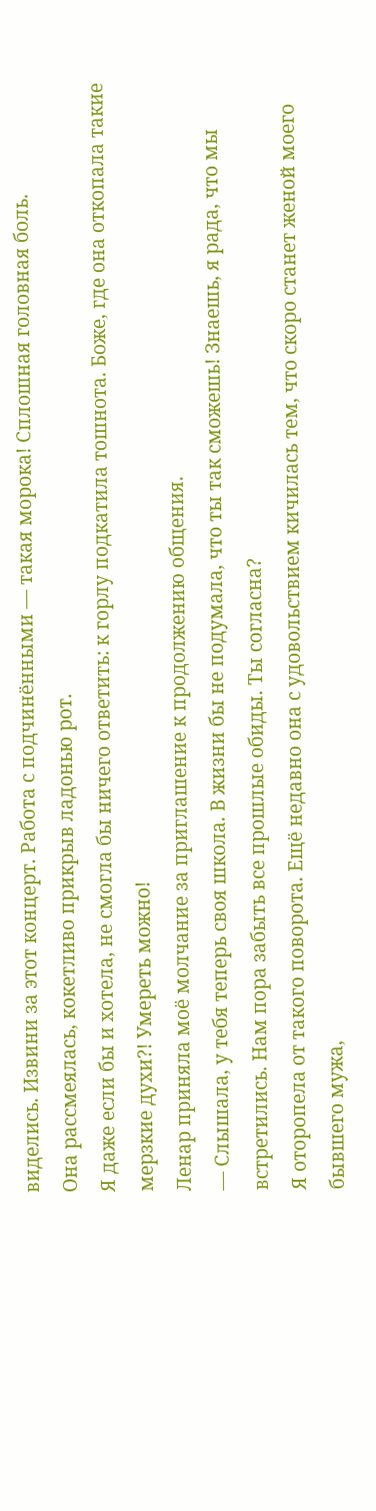виделись. Извини за этот концерт. Работа с подчинёнными — такая морока! Сплошная головная боль.
Она рассмеялась, кокетливо прикрыв ладонью рот.
Я даже если бы и хотела, не смогла бы ничего ответить: к горлу подкатила тошнота. Боже, где она откопала такие мерзкие духи?! Умереть можно!
Ленар приняла моё молчание за приглашение к продолжению общения.
— Слышала, у тебя теперь своя школа. В жизни бы не подумала, что ты так сможешь! Знаешь, я рада, что мы встретились. Нам пора забыть все прошлые обиды. Ты согласна?
Я оторопела от такого поворота. Ещё недавно она с удовольствием кичилась тем, что скоро станет женой моего бывшего мужа,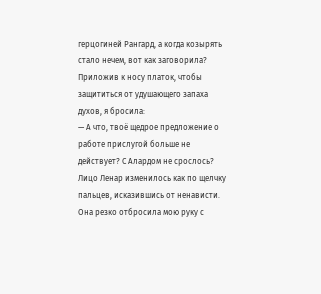герцогиней Рангард, а когда козырять стало нечем, вот как заговорила?
Приложив к носу платок, чтобы защититься от удушающего запаха духов, я бросила:
— А что, твоё щедрое предложение о работе прислугой больше не действует? С Алардом не срослось?
Лицо Ленар изменилось как по щелчку пальцев, исказившись от ненависти. Она резко отбросила мою руку с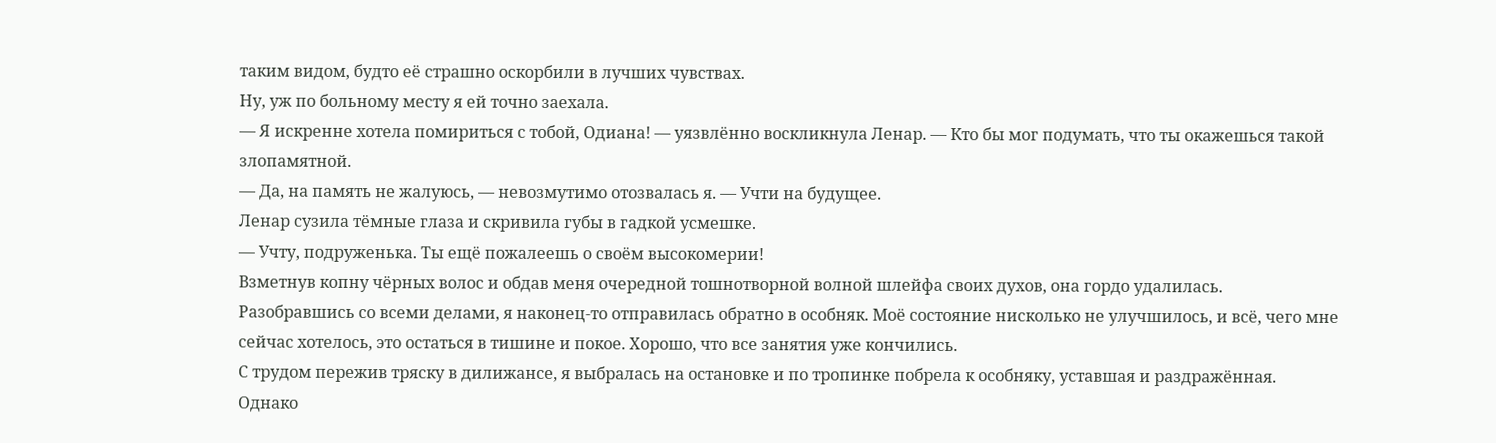таким видом, будто её страшно оскорбили в лучших чувствах.
Ну, уж по больному месту я ей точно заехала.
— Я искренне хотела помириться с тобой, Одиана! — уязвлённо воскликнула Ленар. — Кто бы мог подумать, что ты окажешься такой злопамятной.
— Да, на память не жалуюсь, — невозмутимо отозвалась я. — Учти на будущее.
Ленар сузила тёмные глаза и скривила губы в гадкой усмешке.
— Учту, подруженька. Ты ещё пожалеешь о своём высокомерии!
Взметнув копну чёрных волос и обдав меня очередной тошнотворной волной шлейфа своих духов, она гордо удалилась.
Разобравшись со всеми делами, я наконец-то отправилась обратно в особняк. Моё состояние нисколько не улучшилось, и всё, чего мне сейчас хотелось, это остаться в тишине и покое. Хорошо, что все занятия уже кончились.
С трудом пережив тряску в дилижансе, я выбралась на остановке и по тропинке побрела к особняку, уставшая и раздражённая.
Однако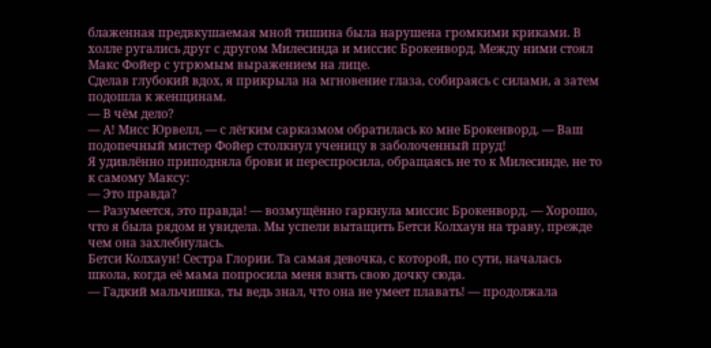блаженная предвкушаемая мной тишина была нарушена громкими криками. В холле ругались друг с другом Милесинда и миссис Брокенворд. Между ними стоял Макс Фойер с угрюмым выражением на лице.
Сделав глубокий вдох, я прикрыла на мгновение глаза, собираясь с силами, а затем подошла к женщинам.
— В чём дело?
— А! Мисс Юрвелл, — с лёгким сарказмом обратилась ко мне Брокенворд. — Ваш подопечный мистер Фойер столкнул ученицу в заболоченный пруд!
Я удивлённо приподняла брови и переспросила, обращаясь не то к Милесинде, не то к самому Максу:
— Это правда?
— Разумеется, это правда! — возмущённо гаркнула миссис Брокенворд. — Хорошо, что я была рядом и увидела. Мы успели вытащить Бетси Колхаун на траву, прежде чем она захлебнулась.
Бетси Колхаун! Сестра Глории. Та самая девочка, с которой, по сути, началась школа, когда её мама попросила меня взять свою дочку сюда.
— Гадкий мальчишка, ты ведь знал, что она не умеет плавать! — продолжала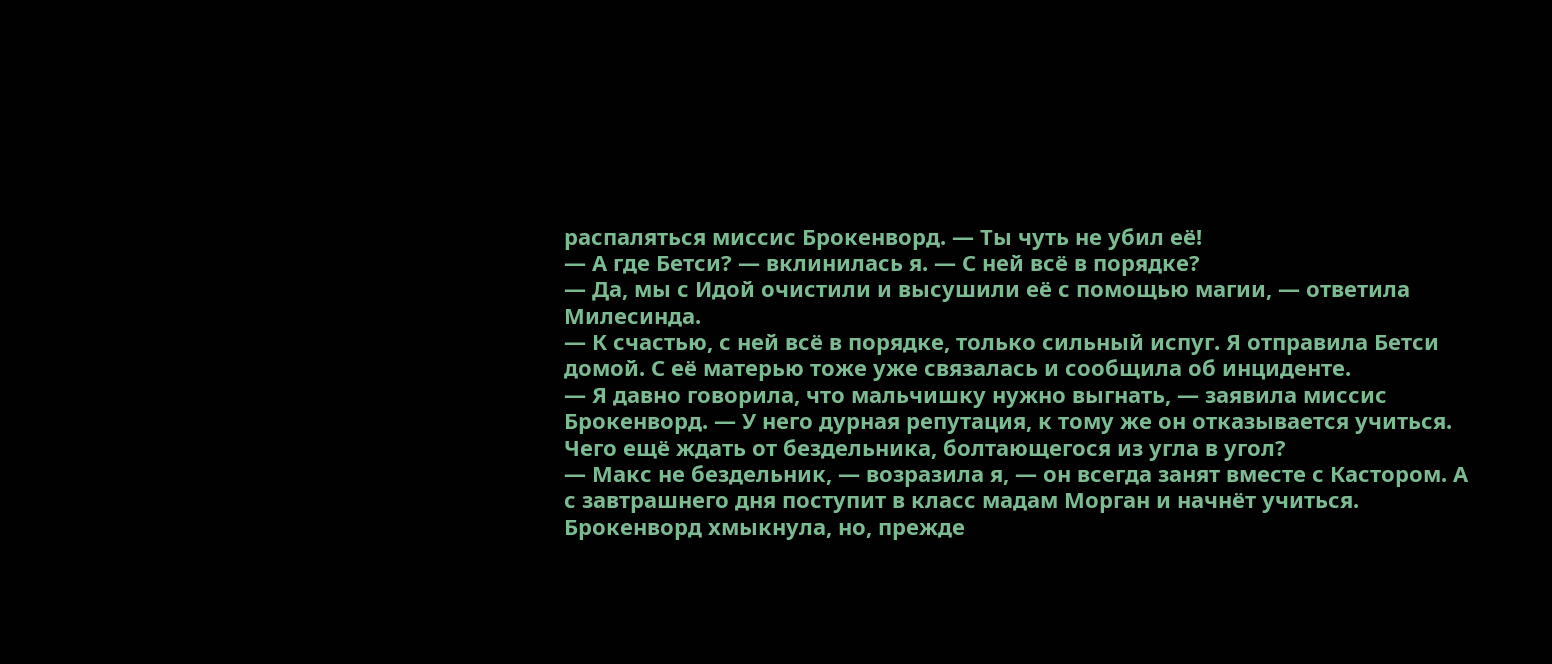распаляться миссис Брокенворд. — Ты чуть не убил её!
— А где Бетси? — вклинилась я. — С ней всё в порядке?
— Да, мы с Идой очистили и высушили её с помощью магии, — ответила Милесинда.
— К счастью, с ней всё в порядке, только сильный испуг. Я отправила Бетси домой. С её матерью тоже уже связалась и сообщила об инциденте.
— Я давно говорила, что мальчишку нужно выгнать, — заявила миссис Брокенворд. — У него дурная репутация, к тому же он отказывается учиться. Чего ещё ждать от бездельника, болтающегося из угла в угол?
— Макс не бездельник, — возразила я, — он всегда занят вместе с Кастором. А с завтрашнего дня поступит в класс мадам Морган и начнёт учиться.
Брокенворд хмыкнула, но, прежде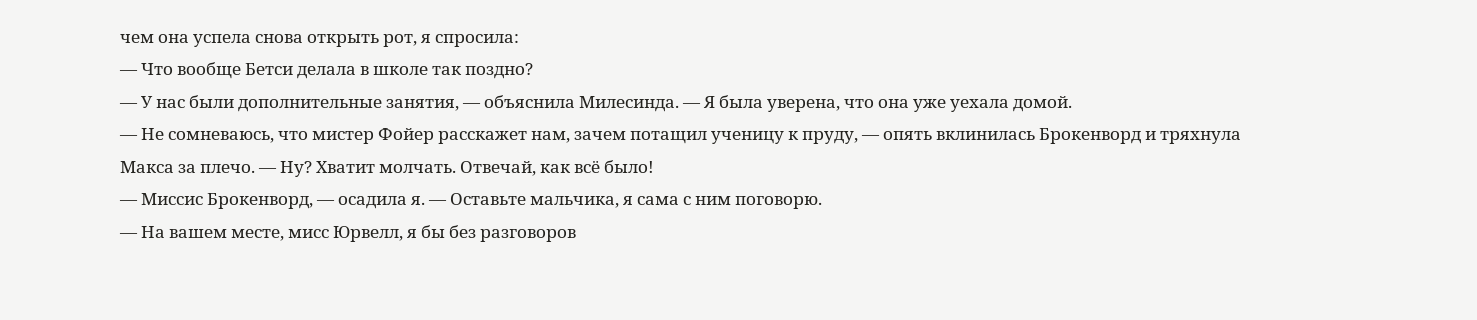чем она успела снова открыть рот, я спросила:
— Что вообще Бетси делала в школе так поздно?
— У нас были дополнительные занятия, — объяснила Милесинда. — Я была уверена, что она уже уехала домой.
— Не сомневаюсь, что мистер Фойер расскажет нам, зачем потащил ученицу к пруду, — опять вклинилась Брокенворд и тряхнула Макса за плечо. — Ну? Хватит молчать. Отвечай, как всё было!
— Миссис Брокенворд, — осадила я. — Оставьте мальчика, я сама с ним поговорю.
— На вашем месте, мисс Юрвелл, я бы без разговоров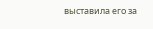выставила его за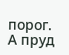порог. А пруд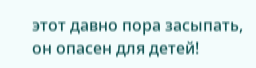этот давно пора засыпать, он опасен для детей!